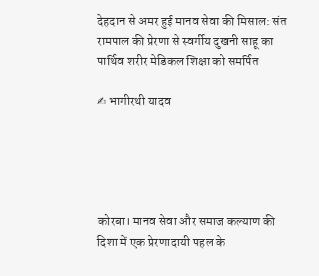देहदान से अमर हुई मानव सेवा की मिसाल: संत रामपाल की प्रेरणा से स्वर्गीय दुखनी साहू का पार्थिव शरीर मेडिकल शिक्षा को समर्पित

✍ भागीरथी यादव





कोरबा। मानव सेवा और समाज कल्याण की दिशा में एक प्रेरणादायी पहल के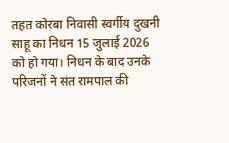तहत कोरबा निवासी स्वर्गीय दुखनी साहू का निधन 15 जुलाई 2026 को हो गया। निधन के बाद उनके परिजनों ने संत रामपाल की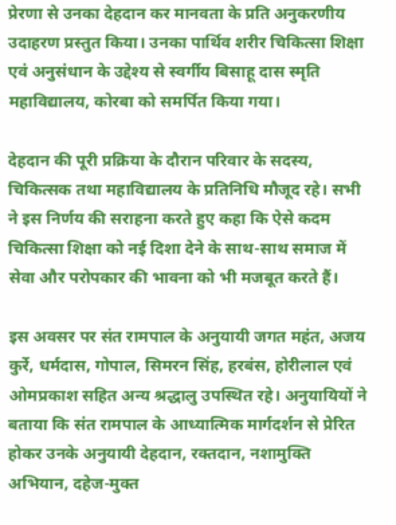प्रेरणा से उनका देहदान कर मानवता के प्रति अनुकरणीय उदाहरण प्रस्तुत किया। उनका पार्थिव शरीर चिकित्सा शिक्षा एवं अनुसंधान के उद्देश्य से स्वर्गीय बिसाहू दास स्मृति महाविद्यालय, कोरबा को समर्पित किया गया।

देहदान की पूरी प्रक्रिया के दौरान परिवार के सदस्य, चिकित्सक तथा महाविद्यालय के प्रतिनिधि मौजूद रहे। सभी ने इस निर्णय की सराहना करते हुए कहा कि ऐसे कदम चिकित्सा शिक्षा को नई दिशा देने के साथ-साथ समाज में सेवा और परोपकार की भावना को भी मजबूत करते हैं।

इस अवसर पर संत रामपाल के अनुयायी जगत महंत, अजय कुर्रे, धर्मदास, गोपाल, सिमरन सिंह, हरबंस, होरीलाल एवं ओमप्रकाश सहित अन्य श्रद्धालु उपस्थित रहे। अनुयायियों ने बताया कि संत रामपाल के आध्यात्मिक मार्गदर्शन से प्रेरित होकर उनके अनुयायी देहदान, रक्तदान, नशामुक्ति अभियान, दहेज-मुक्त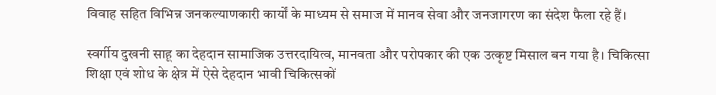विवाह सहित विभिन्न जनकल्याणकारी कार्यों के माध्यम से समाज में मानव सेवा और जनजागरण का संदेश फैला रहे हैं।

स्वर्गीय दुखनी साहू का देहदान सामाजिक उत्तरदायित्व, मानवता और परोपकार की एक उत्कृष्ट मिसाल बन गया है। चिकित्सा शिक्षा एवं शोध के क्षेत्र में ऐसे देहदान भावी चिकित्सकों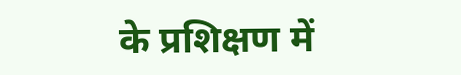के प्रशिक्षण में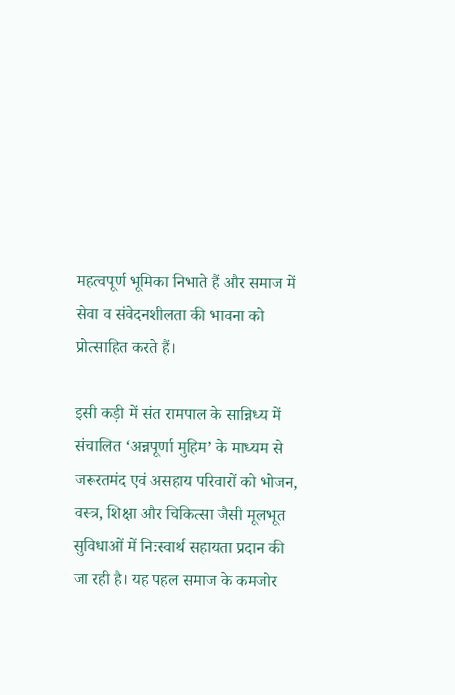महत्वपूर्ण भूमिका निभाते हैं और समाज में सेवा व संवेदनशीलता की भावना को प्रोत्साहित करते हैं।

इसी कड़ी में संत रामपाल के सान्निध्य में संचालित ‘अन्नपूर्णा मुहिम’ के माध्यम से जरूरतमंद एवं असहाय परिवारों को भोजन, वस्त्र, शिक्षा और चिकित्सा जैसी मूलभूत सुविधाओं में निःस्वार्थ सहायता प्रदान की जा रही है। यह पहल समाज के कमजोर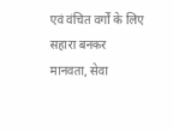एवं वंचित वर्गों के लिए सहारा बनकर मानवता, सेवा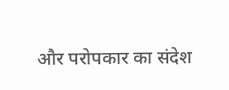और परोपकार का संदेश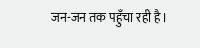जन-जन तक पहुँचा रही है।